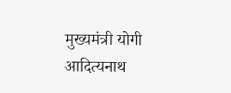मुख्यमंत्री योगी आदित्यनाथ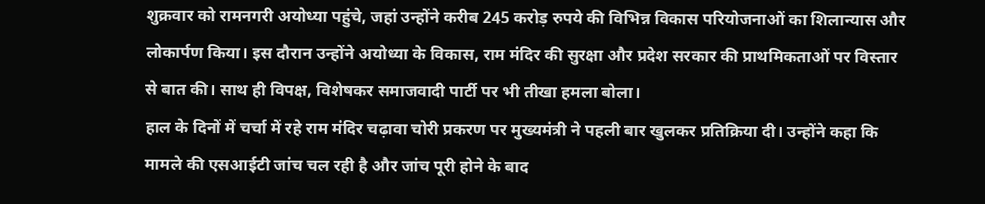शुक्रवार को रामनगरी अयोध्या पहुंचे, जहां उन्होंने करीब 245 करोड़ रुपये की विभिन्न विकास परियोजनाओं का शिलान्यास और लोकार्पण किया। इस दौरान उन्होंने अयोध्या के विकास, राम मंदिर की सुरक्षा और प्रदेश सरकार की प्राथमिकताओं पर विस्तार से बात की। साथ ही विपक्ष, विशेषकर समाजवादी पार्टी पर भी तीखा हमला बोला।
हाल के दिनों में चर्चा में रहे राम मंदिर चढ़ावा चोरी प्रकरण पर मुख्यमंत्री ने पहली बार खुलकर प्रतिक्रिया दी। उन्होंने कहा कि मामले की एसआईटी जांच चल रही है और जांच पूरी होने के बाद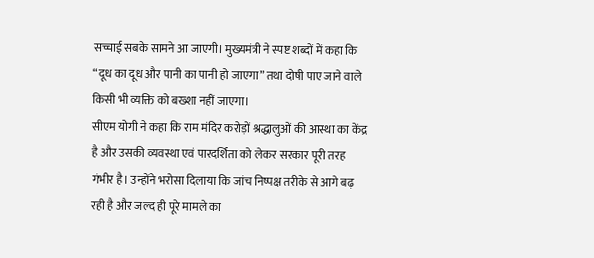सच्चाई सबके सामने आ जाएगी। मुख्यमंत्री ने स्पष्ट शब्दों में कहा कि “दूध का दूध और पानी का पानी हो जाएगा” तथा दोषी पाए जाने वाले किसी भी व्यक्ति को बख्शा नहीं जाएगा।
सीएम योगी ने कहा कि राम मंदिर करोड़ों श्रद्धालुओं की आस्था का केंद्र है और उसकी व्यवस्था एवं पारदर्शिता को लेकर सरकार पूरी तरह गंभीर है। उन्होंने भरोसा दिलाया कि जांच निष्पक्ष तरीके से आगे बढ़ रही है और जल्द ही पूरे मामले का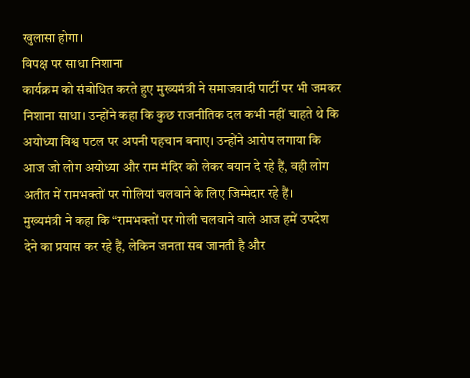खुलासा होगा।
विपक्ष पर साधा निशाना
कार्यक्रम को संबोधित करते हुए मुख्यमंत्री ने समाजवादी पार्टी पर भी जमकर निशाना साधा। उन्होंने कहा कि कुछ राजनीतिक दल कभी नहीं चाहते थे कि अयोध्या विश्व पटल पर अपनी पहचान बनाए। उन्होंने आरोप लगाया कि आज जो लोग अयोध्या और राम मंदिर को लेकर बयान दे रहे हैं, वही लोग अतीत में रामभक्तों पर गोलियां चलवाने के लिए जिम्मेदार रहे हैं।
मुख्यमंत्री ने कहा कि “रामभक्तों पर गोली चलवाने वाले आज हमें उपदेश देने का प्रयास कर रहे हैं, लेकिन जनता सब जानती है और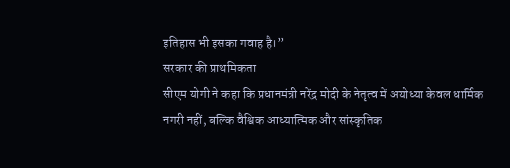इतिहास भी इसका गवाह है।”
सरकार की प्राथमिकता
सीएम योगी ने कहा कि प्रधानमंत्री नरेंद्र मोदी के नेतृत्व में अयोध्या केवल धार्मिक नगरी नहीं, बल्कि वैश्विक आध्यात्मिक और सांस्कृतिक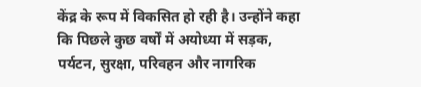केंद्र के रूप में विकसित हो रही है। उन्होंने कहा कि पिछले कुछ वर्षों में अयोध्या में सड़क, पर्यटन, सुरक्षा, परिवहन और नागरिक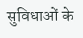सुविधाओं के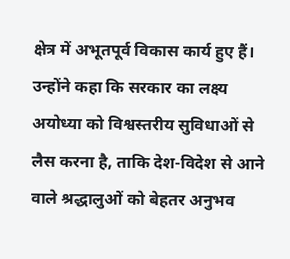क्षेत्र में अभूतपूर्व विकास कार्य हुए हैं।
उन्होंने कहा कि सरकार का लक्ष्य अयोध्या को विश्वस्तरीय सुविधाओं से लैस करना है, ताकि देश-विदेश से आने वाले श्रद्धालुओं को बेहतर अनुभव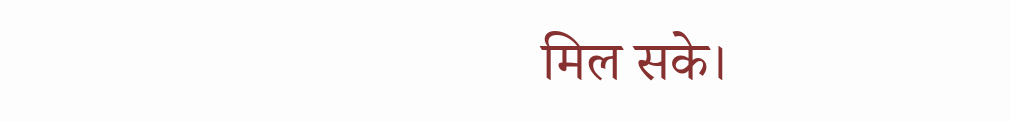मिल सके।